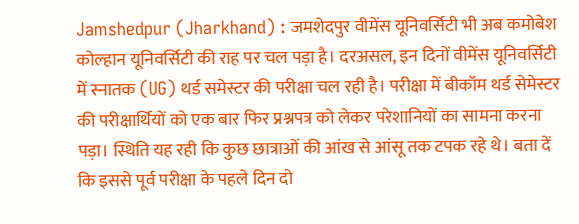Jamshedpur (Jharkhand) : जमशेदपुर वीमेंस यूनिवर्सिटी भी अब कमोबेश कोल्हान यूनिवर्सिटी की राह पर चल पड़ा है। दरअसल, इन दिनों वीमेंस यूनिवर्सिटी में स्नातक (UG) थर्ड समेस्टर की परीक्षा चल रही है। परीक्षा में बीकॉम थर्ड सेमेस्टर की परीक्षार्थियों को एक बार फिर प्रश्नपत्र को लेकर परेशानियों का सामना करना पड़ा। स्थिति यह रही कि कुछ छात्राओं की आंख से आंसू तक टपक रहे थे। बता दें कि इससे पूर्व परीक्षा के पहले दिन दो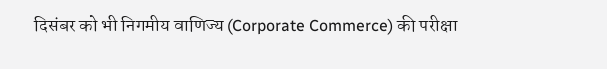दिसंबर को भी निगमीय वाणिज्य (Corporate Commerce) की परीक्षा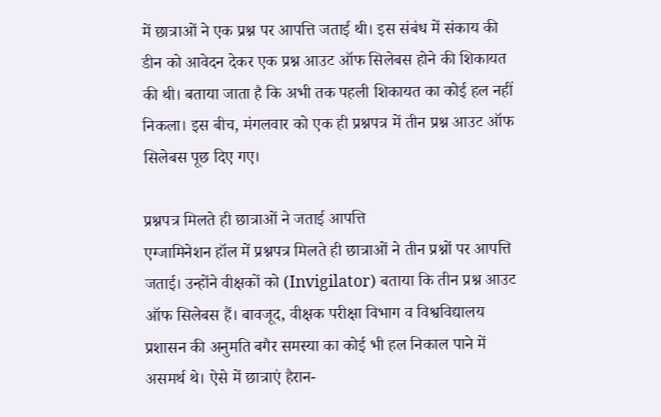में छात्राओं ने एक प्रश्न पर आपत्ति जताई थी। इस संबंध में संकाय की डीन को आवेदन देकर एक प्रश्न आउट ऑफ सिलेबस होने की शिकायत की थी। बताया जाता है कि अभी तक पहली शिकायत का कोई हल नहीं निकला। इस बीच, मंगलवार को एक ही प्रश्नपत्र में तीन प्रश्न आउट ऑफ सिलेबस पूछ दिए गए।

प्रश्नपत्र मिलते ही छात्राओं ने जताई आपत्ति
एग्जामिनेशन हॉल में प्रश्नपत्र मिलते ही छात्राओं ने तीन प्रश्नों पर आपत्ति जताई। उन्होंने वीक्षकों को (Invigilator) बताया कि तीन प्रश्न आउट ऑफ सिलेबस हैं। बावजूद, वीक्षक परीक्षा विभाग व विश्वविद्यालय प्रशासन की अनुमति बगैर समस्या का कोई भी हल निकाल पाने में असमर्थ थे। ऐसे में छात्राएं हैरान-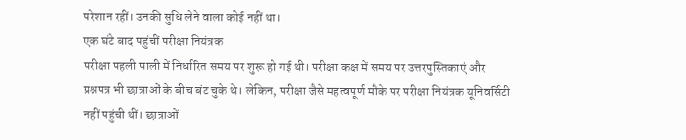परेशान रहीं। उनकी सुधि लेने वाला कोई नहीं था।
एक घंटे बाद पहुंचीं परीक्षा नियंत्रक
परीक्षा पहली पाली में निर्धारित समय पर शुरू हो गई थी। परीक्षा कक्ष में समय पर उत्तरपुस्तिकाएं और प्रश्नपत्र भी छात्राओं के बीच बंट चुके थे। लेकिन, परीक्षा जैसे महत्वपूर्ण मौके पर परीक्षा नियंत्रक यूनिवर्सिटी नहीं पहुंची थीं। छात्राओं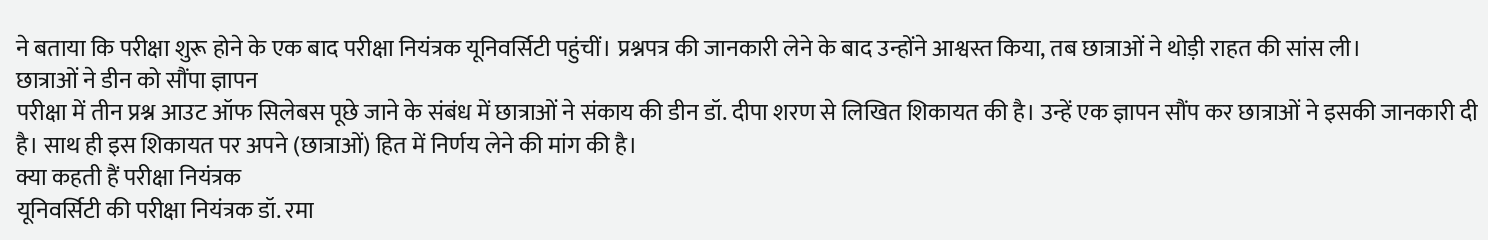ने बताया कि परीक्षा शुरू होने के एक बाद परीक्षा नियंत्रक यूनिवर्सिटी पहुंचीं। प्रश्नपत्र की जानकारी लेने के बाद उन्होंने आश्वस्त किया, तब छात्राओं ने थोड़ी राहत की सांस ली।
छात्राओं ने डीन को सौंपा ज्ञापन
परीक्षा में तीन प्रश्न आउट ऑफ सिलेबस पूछे जाने के संबंध में छात्राओं ने संकाय की डीन डॉ. दीपा शरण से लिखित शिकायत की है। उन्हें एक ज्ञापन सौंप कर छात्राओं ने इसकी जानकारी दी है। साथ ही इस शिकायत पर अपने (छात्राओं) हित में निर्णय लेने की मांग की है।
क्या कहती हैं परीक्षा नियंत्रक
यूनिवर्सिटी की परीक्षा नियंत्रक डॉ. रमा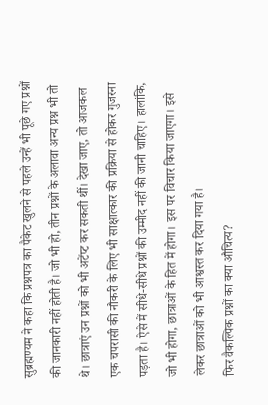सुब्रह्मण्यम ने कहा कि प्रश्नपत्र का पैकेट खुलने से पहले उन्हें भी पूछे गए प्रश्नों की जानकारी नहीं होती है। जो भी हो, तीन प्रश्नों के अलावा अन्य प्रश्न भी तो थे। छात्राएं उन प्रश्नों को भी अटेंप्ट कर सकती थीं। देखा जाए, तो आजकल एक चपरासी की नौकरी के लिए भी साक्षात्कार की प्रक्रिया से होकर गुजरना पड़ता है। ऐसे में सीधे-सीधे प्रश्नों की उम्मीद नहीं की जानी चाहिए। हालांकि, जो भी होगा, छात्राओं के हित में होगा। इस पर विचार किया जाएगा। इसे लेकर छात्राओं को भी आश्वस्त कर दिया गया है।
फिर वैकल्पिक प्रश्नों का क्या औचित्य?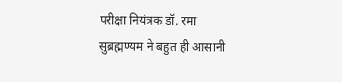परीक्षा नियंत्रक डॉ. रमा सुब्रह्मण्यम ने बहुत ही आसानी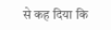से कह दिया कि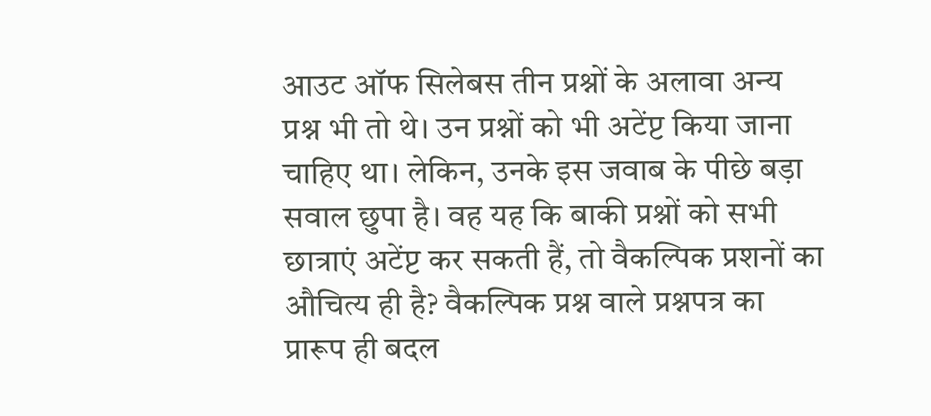आउट ऑफ सिलेबस तीन प्रश्नों के अलावा अन्य प्रश्न भी तो थे। उन प्रश्नों को भी अटेंप्ट किया जाना चाहिए था। लेकिन, उनके इस जवाब के पीछे बड़ा सवाल छुपा है। वह यह कि बाकी प्रश्नों को सभी छात्राएं अटेंप्ट कर सकती हैं, तो वैकल्पिक प्रशनों का औचित्य ही है? वैकल्पिक प्रश्न वाले प्रश्नपत्र का प्रारूप ही बदल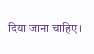दिया जाना चाहिए।